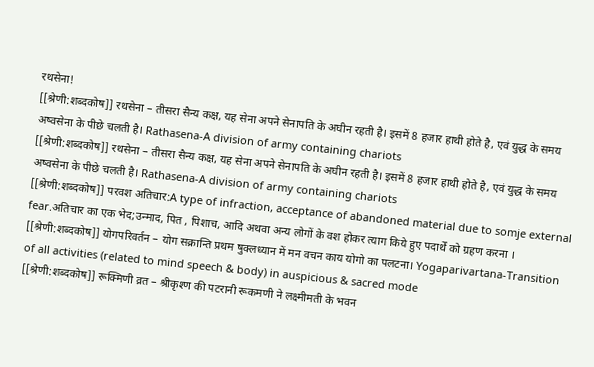रथसेना!
[[श्रेणी:शब्दकोष]] रथसेना – तीसरा सैन्य कक्ष, यह सेना अपने सेनापति के अघीन रहती है। इसमें 8 हजार हाथी होते है, एवं युद्ध के समय अष्वसेना के पीछे चलती है। Rathasena-A division of army containing chariots
[[श्रेणी:शब्दकोष]] रथसेना – तीसरा सैन्य कक्ष, यह सेना अपने सेनापति के अघीन रहती है। इसमें 8 हजार हाथी होते है, एवं युद्ध के समय अष्वसेना के पीछे चलती है। Rathasena-A division of army containing chariots
[[श्रेणी:शब्दकोष]] परवश अतिचार:A type of infraction, acceptance of abandoned material due to somje external fear.अतिचार का एक भेद;उन्माद, पित , पिशाच, आदि अथवा अन्य लोगों के वश होकर त्याग किये हुए पदार्थें को ग्रहण करना ।
[[श्रेणी:शब्दकोष]] योगपरिवर्तन – योग सक्रान्ति प्रथम षुक्लध्यान में मन वचन काय योगो का पलटना। Yogaparivartana-Transition of all activities (related to mind speech & body) in auspicious & sacred mode
[[श्रेणी:शब्दकोष]] रूक्मिणी व्रत – श्रीकृश्ण की पटरानी रूकमणी ने लक्ष्मीमती के भवन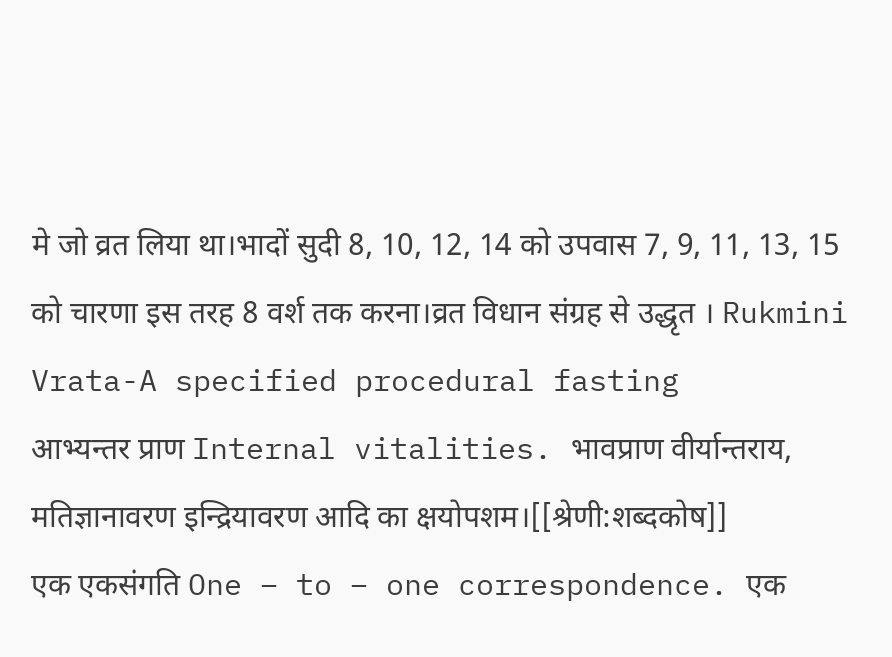मे जो व्रत लिया था।भादों सुदी 8, 10, 12, 14 को उपवास 7, 9, 11, 13, 15 को चारणा इस तरह 8 वर्श तक करना।व्रत विधान संग्रह से उद्धृत । Rukmini Vrata-A specified procedural fasting
आभ्यन्तर प्राण Internal vitalities. भावप्राण वीर्यान्तराय, मतिज्ञानावरण इन्द्रियावरण आदि का क्षयोपशम।[[श्रेणी:शब्दकोष]]
एक एकसंगति One – to – one correspondence. एक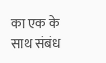का एक के साथ संबंध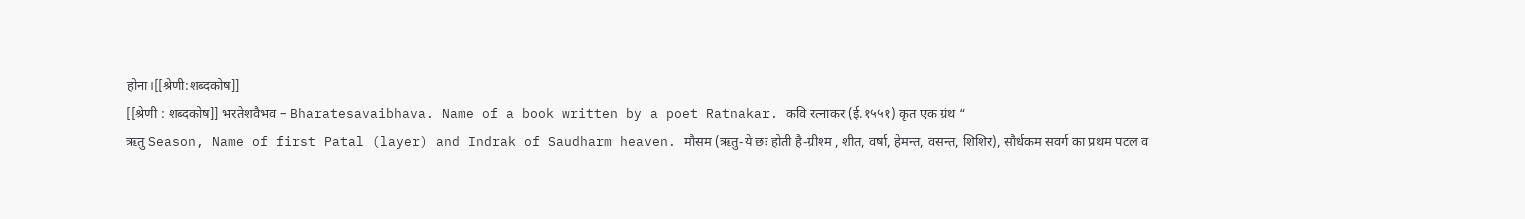होना।[[श्रेणी:शब्दकोष]]
[[श्रेणी : शब्दकोष]] भरतेशवैभव – Bharatesavaibhava. Name of a book written by a poet Ratnakar. कवि रत्नाकर (ई.१५५१) कृत एक ग्रंथ “
ऋतु Season, Name of first Patal (layer) and Indrak of Saudharm heaven. मौसम (ऋतु-ये छः होती है-ग्रीश्म , शीत, वर्षा, हेमन्त, वसन्त, शिशिर), सौर्धकम सवर्ग का प्रथम पटल व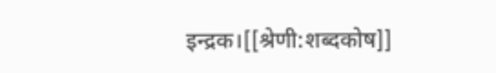इन्द्रक।[[श्रेणी:शब्दकोष]]